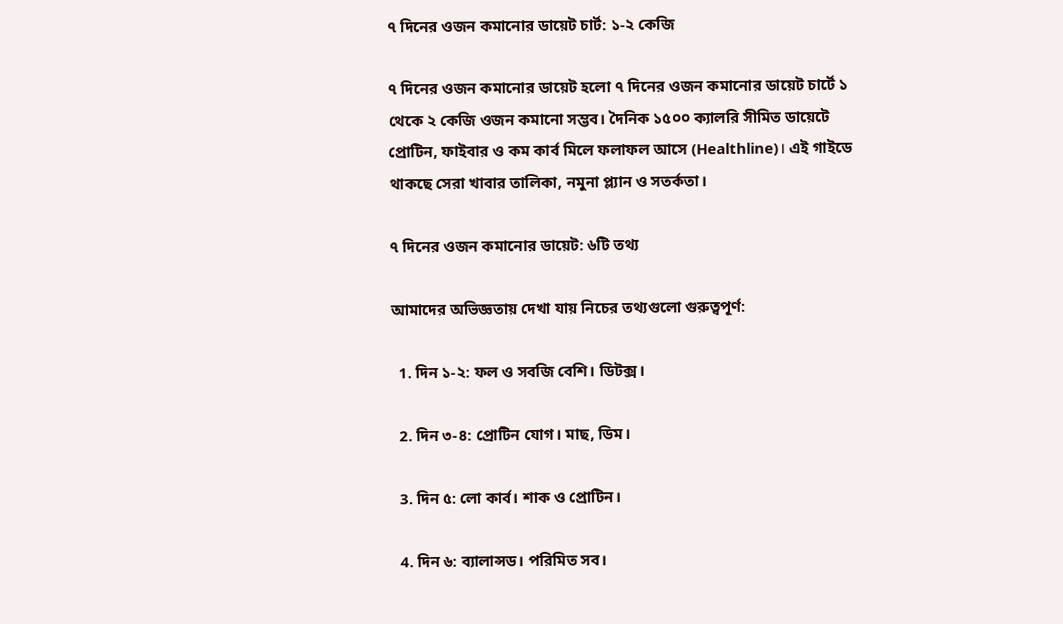৭ দিনের ওজন কমানোর ডায়েট চার্ট: ১-২ কেজি

৭ দিনের ওজন কমানোর ডায়েট হলো ৭ দিনের ওজন কমানোর ডায়েট চার্টে ১ থেকে ২ কেজি ওজন কমানো সম্ভব। দৈনিক ১৫০০ ক্যালরি সীমিত ডায়েটে প্রোটিন, ফাইবার ও কম কার্ব মিলে ফলাফল আসে (Healthline)। এই গাইডে থাকছে সেরা খাবার তালিকা, নমুনা প্ল্যান ও সতর্কতা।

৭ দিনের ওজন কমানোর ডায়েট: ৬টি তথ্য

আমাদের অভিজ্ঞতায় দেখা যায় নিচের তথ্যগুলো গুরুত্বপূর্ণ:

  1. দিন ১-২: ফল ও সবজি বেশি। ডিটক্স।

  2. দিন ৩-৪: প্রোটিন যোগ। মাছ, ডিম।

  3. দিন ৫: লো কার্ব। শাক ও প্রোটিন।

  4. দিন ৬: ব্যালান্সড। পরিমিত সব।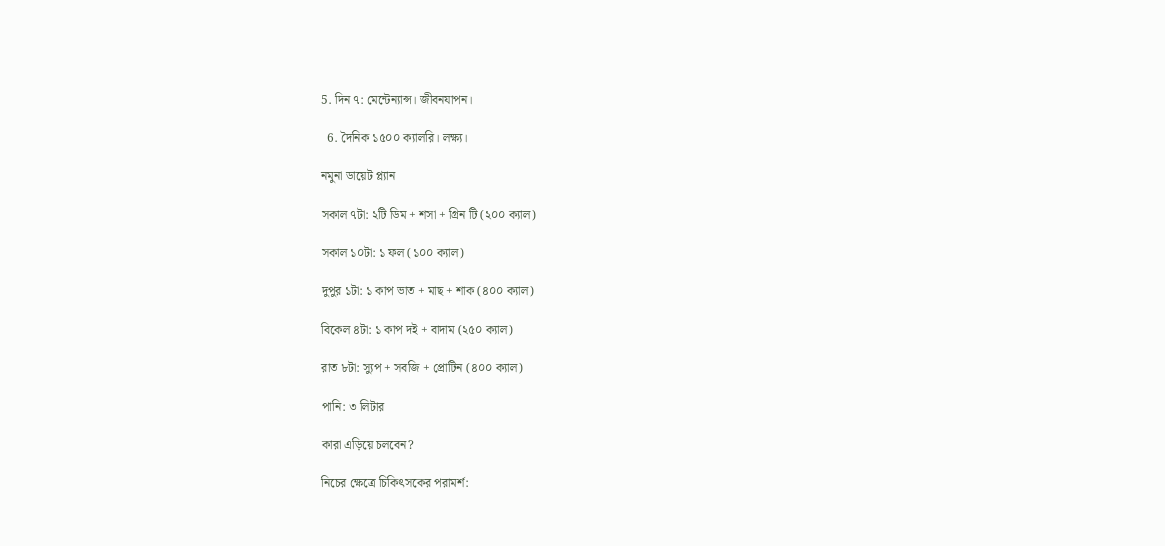5. দিন ৭: মেন্টেন্যান্স। জীবনযাপন।

  6. দৈনিক ১৫০০ ক্যালরি। লক্ষ্য।

নমুনা ডায়েট প্ল্যান

সকাল ৭টা: ২টি ডিম + শসা + গ্রিন টি (২০০ ক্যাল)

সকাল ১০টা: ১ ফল (১০০ ক্যাল)

দুপুর ১টা: ১ কাপ ভাত + মাছ + শাক (৪০০ ক্যাল)

বিকেল ৪টা: ১ কাপ দই + বাদাম (২৫০ ক্যাল)

রাত ৮টা: স্যুপ + সবজি + প্রোটিন (৪০০ ক্যাল)

পানি: ৩ লিটার

কারা এড়িয়ে চলবেন?

নিচের ক্ষেত্রে চিকিৎসকের পরামর্শ: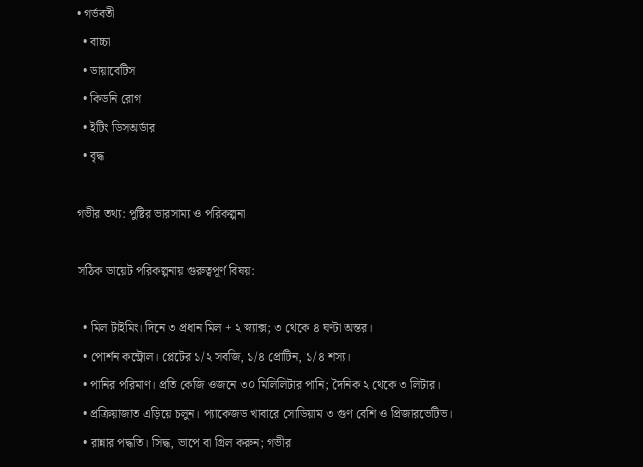• গর্ভবতী
  • বাচ্চা
  • ডায়াবেটিস
  • কিডনি রোগ
  • ইটিং ডিসঅর্ডার
  • বৃদ্ধ

গভীর তথ্য: পুষ্টির ভারসাম্য ও পরিকল্পনা

সঠিক ডায়েট পরিকল্পনায় গুরুত্বপূর্ণ বিষয়:

  • মিল টাইমিং। দিনে ৩ প্রধান মিল + ২ স্ন্যাক্স; ৩ থেকে ৪ ঘণ্টা অন্তর।
  • পোর্শন কন্ট্রোল। প্লেটের ১/২ সবজি, ১/৪ প্রোটিন, ১/৪ শস্য।
  • পানির পরিমাণ। প্রতি কেজি ওজনে ৩০ মিলিলিটার পানি; দৈনিক ২ থেকে ৩ লিটার।
  • প্রক্রিয়াজাত এড়িয়ে চলুন। প্যাকেজড খাবারে সোডিয়াম ৩ গুণ বেশি ও প্রিজারভেটিভ।
  • রান্নার পদ্ধতি। সিদ্ধ, ভাপে বা গ্রিল করুন; গভীর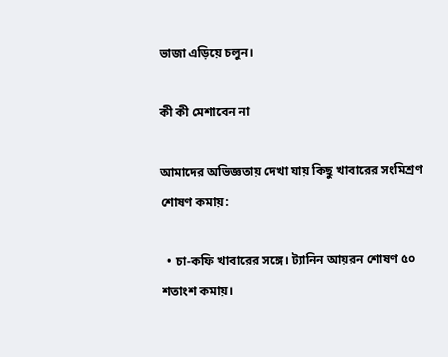ভাজা এড়িয়ে চলুন।

কী কী মেশাবেন না

আমাদের অভিজ্ঞতায় দেখা যায় কিছু খাবারের সংমিশ্রণ শোষণ কমায়:

  • চা-কফি খাবারের সঙ্গে। ট্যানিন আয়রন শোষণ ৫০ শতাংশ কমায়।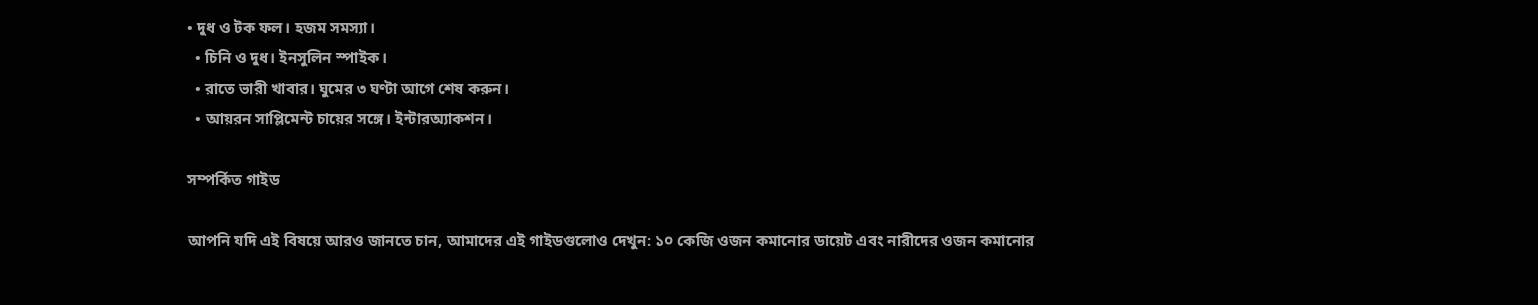• দুধ ও টক ফল। হজম সমস্যা।
  • চিনি ও দুধ। ইনসুলিন স্পাইক।
  • রাতে ভারী খাবার। ঘুমের ৩ ঘণ্টা আগে শেষ করুন।
  • আয়রন সাপ্লিমেন্ট চায়ের সঙ্গে। ইন্টারঅ্যাকশন।

সম্পর্কিত গাইড

আপনি যদি এই বিষয়ে আরও জানতে চান, আমাদের এই গাইডগুলোও দেখুন: ১০ কেজি ওজন কমানোর ডায়েট এবং নারীদের ওজন কমানোর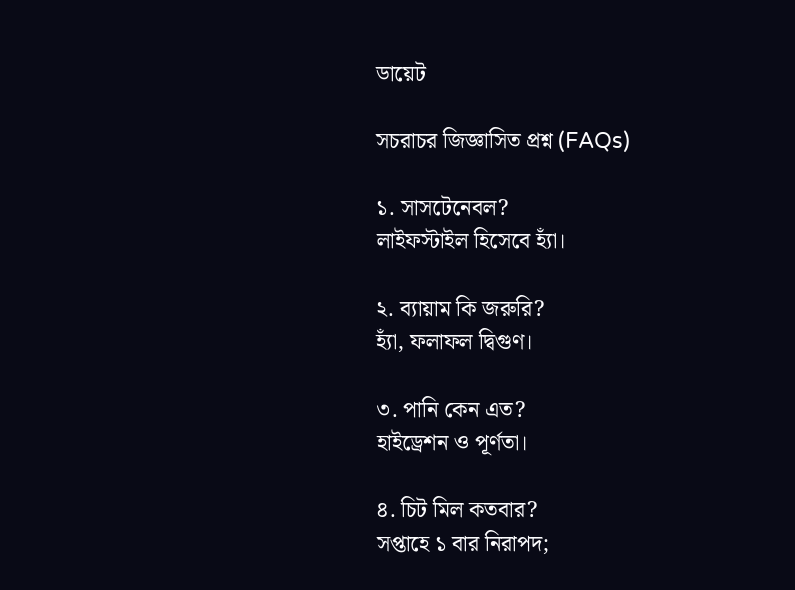ডায়েট

সচরাচর জিজ্ঞাসিত প্রশ্ন (FAQs)

১. সাসটেনেবল?
লাইফস্টাইল হিসেবে হ্যাঁ।

২. ব্যায়াম কি জরুরি?
হ্যাঁ, ফলাফল দ্বিগুণ।

৩. পানি কেন এত?
হাইড্রেশন ও পূর্ণতা।

৪. চিট মিল কতবার?
সপ্তাহে ১ বার নিরাপদ;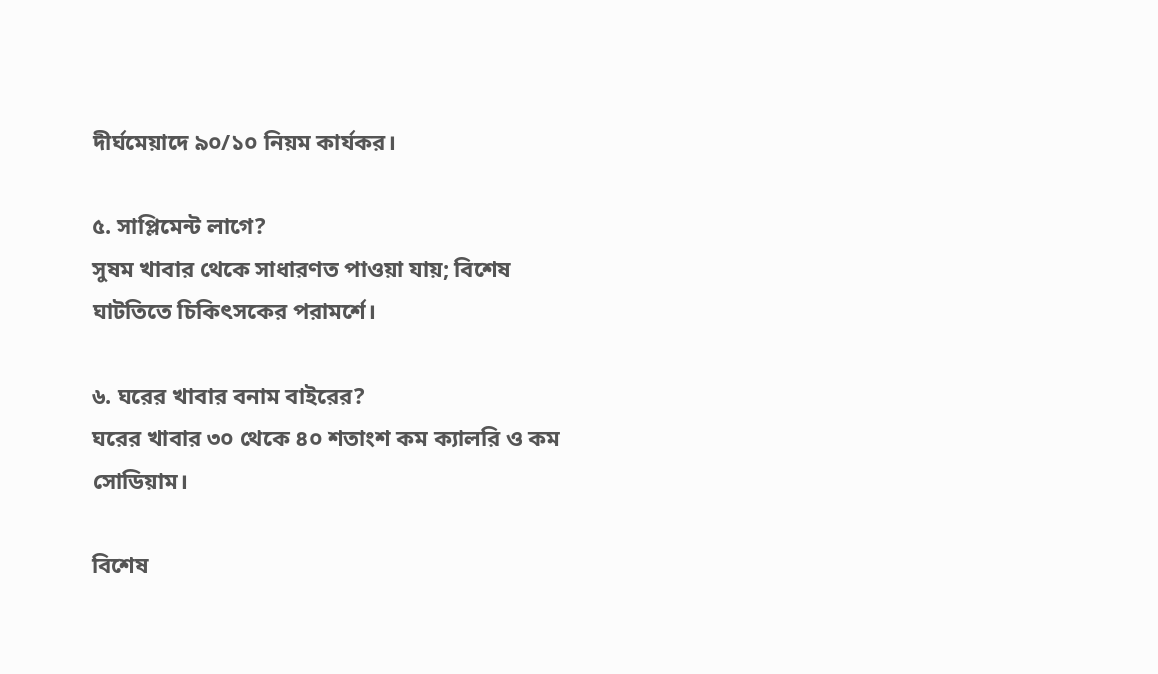দীর্ঘমেয়াদে ৯০/১০ নিয়ম কার্যকর।

৫. সাপ্লিমেন্ট লাগে?
সুষম খাবার থেকে সাধারণত পাওয়া যায়; বিশেষ ঘাটতিতে চিকিৎসকের পরামর্শে।

৬. ঘরের খাবার বনাম বাইরের?
ঘরের খাবার ৩০ থেকে ৪০ শতাংশ কম ক্যালরি ও কম সোডিয়াম।

বিশেষ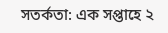সতর্কতা: এক সপ্তাহে ২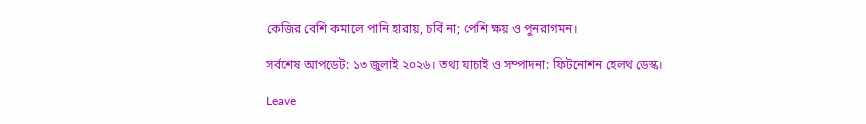কেজির বেশি কমালে পানি হারায়, চর্বি না; পেশি ক্ষয় ও পুনরাগমন।

সর্বশেষ আপডেট: ১৩ জুলাই ২০২৬। তথ্য যাচাই ও সম্পাদনা: ফিটনোশন হেলথ ডেস্ক।

Leave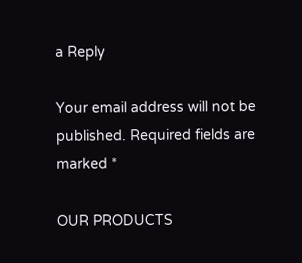a Reply

Your email address will not be published. Required fields are marked *

OUR PRODUCTS